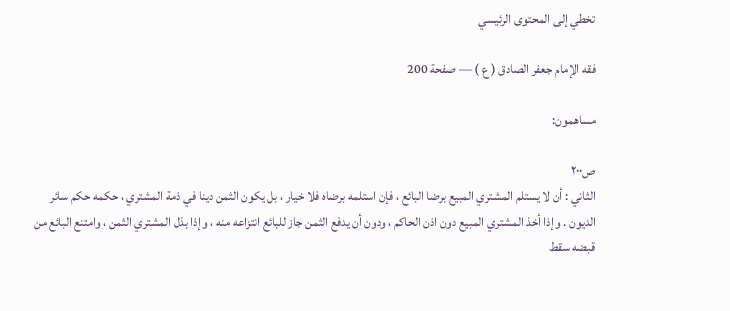تخطي إلى المحتوى الرئيسي

فقه الإمام جعفر الصادق ( ع ) — صفحة 200

مساهمون:

ص٢٠٠
الثاني : أن لا يستلم المشتري المبيع برضا البائع ، فإن استلمه برضاه فلا خيار ، بل يكون الثمن دينا في ذمة المشتري ، حكمه حكم سائر الديون . وإذا أخذ المشتري المبيع دون اذن الحاكم ، ودون أن يدفع الثمن جاز للبائع انتزاعه منه ، وإذا بذل المشتري الثمن ، وامتنع البائع من قبضه سقط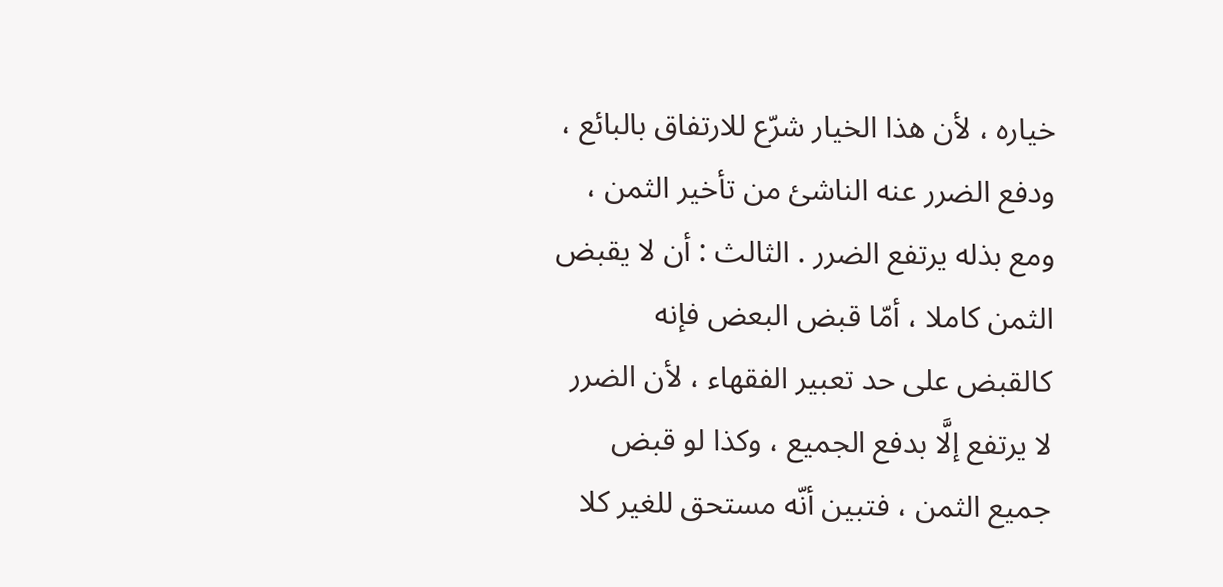خياره ، لأن هذا الخيار شرّع للارتفاق بالبائع ، ودفع الضرر عنه الناشئ من تأخير الثمن ، ومع بذله يرتفع الضرر . الثالث : أن لا يقبض الثمن كاملا ، أمّا قبض البعض فإنه كالقبض على حد تعبير الفقهاء ، لأن الضرر لا يرتفع إلَّا بدفع الجميع ، وكذا لو قبض جميع الثمن ، فتبين أنّه مستحق للغير كلا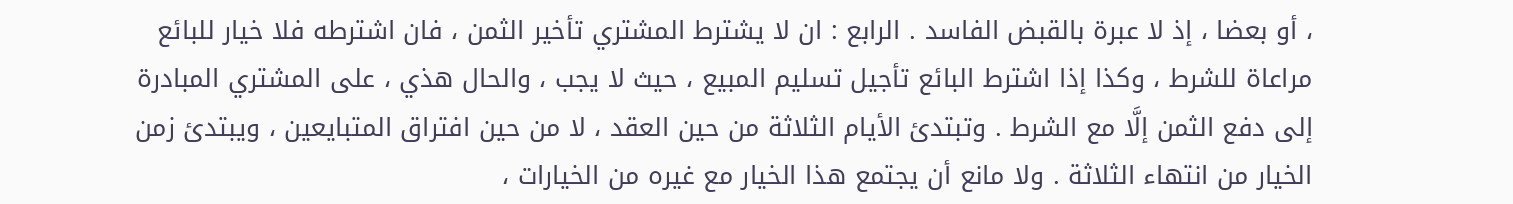، أو بعضا ، إذ لا عبرة بالقبض الفاسد . الرابع : ان لا يشترط المشتري تأخير الثمن ، فان اشترطه فلا خيار للبائع مراعاة للشرط ، وكذا إذا اشترط البائع تأجيل تسليم المبيع ، حيث لا يجب ، والحال هذي ، على المشتري المبادرة إلى دفع الثمن إلَّا مع الشرط . وتبتدئ الأيام الثلاثة من حين العقد ، لا من حين افتراق المتبايعين ، ويبتدئ زمن الخيار من انتهاء الثلاثة . ولا مانع أن يجتمع هذا الخيار مع غيره من الخيارات ،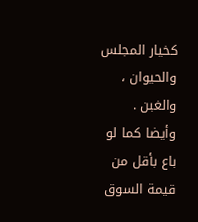كخيار المجلس والحيوان ، والغبن . وأيضا كما لو باع بأقل من قيمة السوق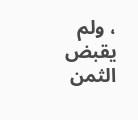، ولم يقبض الثمن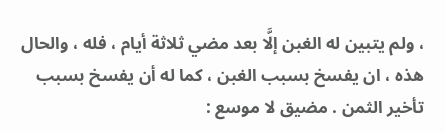، ولم يتبين له الغبن إلَّا بعد مضي ثلاثة أيام ، فله ، والحال هذه ، ان يفسخ بسبب الغبن ، كما له أن يفسخ بسبب تأخير الثمن . مضيق لا موسع :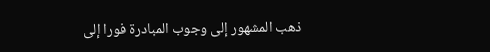ذهب المشهور إلى وجوب المبادرة فورا إلى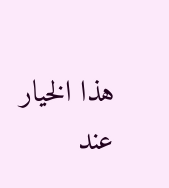هذا الخيار عند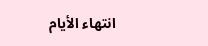انتهاء الأيام